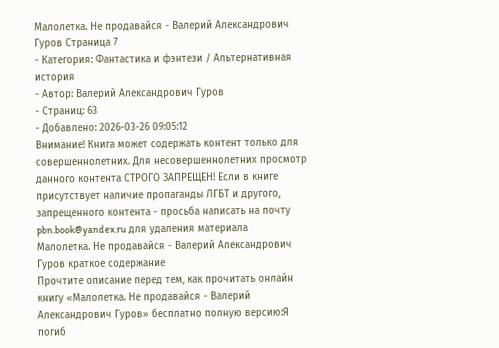Малолетка. Не продавайся - Валерий Александрович Гуров Страница 7
- Категория: Фантастика и фэнтези / Альтернативная история
- Автор: Валерий Александрович Гуров
- Страниц: 63
- Добавлено: 2026-03-26 09:05:12
Внимание! Книга может содержать контент только для совершеннолетних. Для несовершеннолетних просмотр данного контента СТРОГО ЗАПРЕЩЕН! Если в книге присутствует наличие пропаганды ЛГБТ и другого, запрещенного контента - просьба написать на почту pbn.book@yandex.ru для удаления материала
Малолетка. Не продавайся - Валерий Александрович Гуров краткое содержание
Прочтите описание перед тем, как прочитать онлайн книгу «Малолетка. Не продавайся - Валерий Александрович Гуров» бесплатно полную версию:Я погиб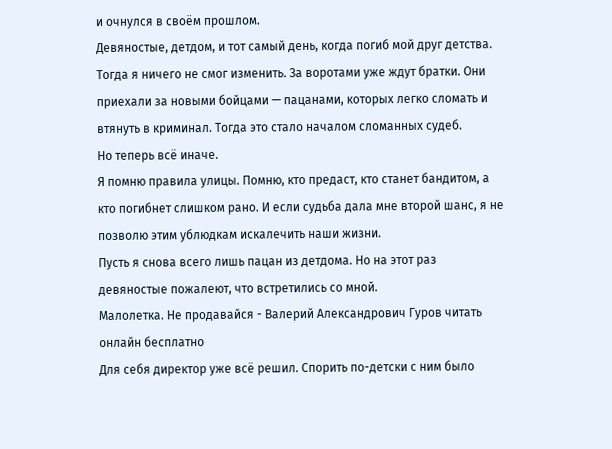и очнулся в своём прошлом.
Девяностые, детдом, и тот самый день, когда погиб мой друг детства.
Тогда я ничего не смог изменить. За воротами уже ждут братки. Они приехали за новыми бойцами — пацанами, которых легко сломать и втянуть в криминал. Тогда это стало началом сломанных судеб.
Но теперь всё иначе.
Я помню правила улицы. Помню, кто предаст, кто станет бандитом, а кто погибнет слишком рано. И если судьба дала мне второй шанс, я не позволю этим ублюдкам искалечить наши жизни.
Пусть я снова всего лишь пацан из детдома. Но на этот раз девяностые пожалеют, что встретились со мной.
Малолетка. Не продавайся - Валерий Александрович Гуров читать онлайн бесплатно
Для себя директор уже всё решил. Спорить по-детски с ним было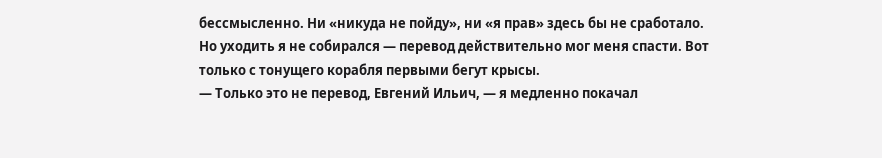бессмысленно. Ни «никуда не пойду», ни «я прав» здесь бы не сработало.
Но уходить я не собирался — перевод действительно мог меня спасти. Вот только с тонущего корабля первыми бегут крысы.
— Только это не перевод, Евгений Ильич, — я медленно покачал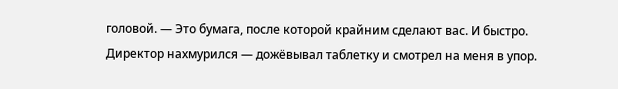головой. — Это бумага, после которой крайним сделают вас. И быстро.
Директор нахмурился — дожёвывал таблетку и смотрел на меня в упор.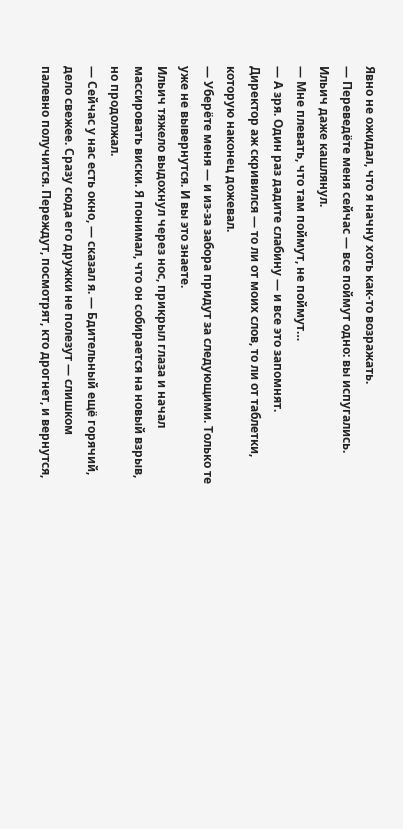Явно не ожидал, что я начну хоть как-то возражать.
— Переведёте меня сейчас — все поймут одно: вы испугались.
Ильич даже кашлянул.
— Мне плевать, что там поймут, не поймут…
— А зря. Один раз дадите слабину — и все это запомнят.
Директор аж скривился — то ли от моих слов, то ли от таблетки, которую наконец дожевал.
— Уберёте меня — и из-за забора придут за следующими. Только те уже не вывернутся. И вы это знаете.
Ильич тяжело выдохнул через нос, прикрыл глаза и начал массировать виски. Я понимал, что он собирается на новый взрыв, но продолжал.
— Сейчас у нас есть окно, — сказал я. — Бдительный ещё горячий, дело свежее. Сразу сюда его дружки не полезут — слишком палевно получится. Переждут, посмотрят, кто дрогнет, и вернутся,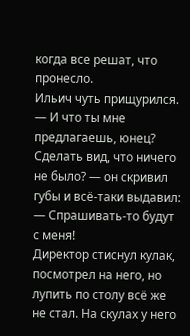когда все решат, что пронесло.
Ильич чуть прищурился.
— И что ты мне предлагаешь, юнец? Сделать вид, что ничего не было? — он скривил губы и всё-таки выдавил: — Спрашивать-то будут с меня!
Директор стиснул кулак, посмотрел на него, но лупить по столу всё же не стал. На скулах у него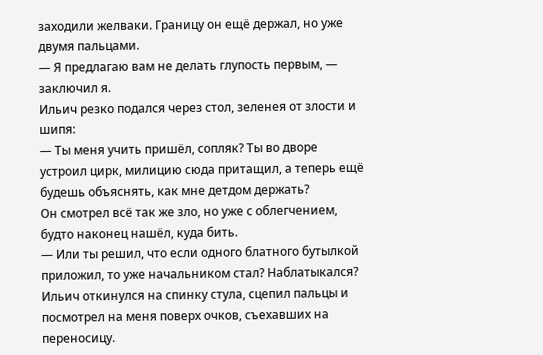заходили желваки. Границу он ещё держал, но уже двумя пальцами.
— Я предлагаю вам не делать глупость первым, — заключил я.
Ильич резко подался через стол, зеленея от злости и шипя:
— Ты меня учить пришёл, сопляк? Ты во дворе устроил цирк, милицию сюда притащил, а теперь ещё будешь объяснять, как мне детдом держать?
Он смотрел всё так же зло, но уже с облегчением, будто наконец нашёл, куда бить.
— Или ты решил, что если одного блатного бутылкой приложил, то уже начальником стал? Наблатыкался?
Ильич откинулся на спинку стула, сцепил пальцы и посмотрел на меня поверх очков, съехавших на переносицу.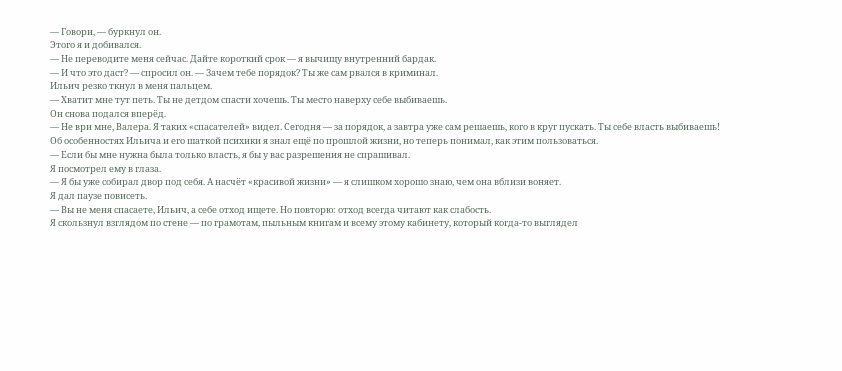— Говори, — буркнул он.
Этого я и добивался.
— Не переводите меня сейчас. Дайте короткий срок — я вычищу внутренний бардак.
— И что это даст? — спросил он. — Зачем тебе порядок? Ты же сам рвался в криминал.
Ильич резко ткнул в меня пальцем.
— Хватит мне тут петь. Ты не детдом спасти хочешь. Ты место наверху себе выбиваешь.
Он снова подался вперёд.
— Не ври мне, Валера. Я таких «спасателей» видел. Сегодня — за порядок, а завтра уже сам решаешь, кого в круг пускать. Ты себе власть выбиваешь!
Об особенностях Ильича и его шаткой психики я знал ещё по прошлой жизни, но теперь понимал, как этим пользоваться.
— Если бы мне нужна была только власть, я бы у вас разрешения не спрашивал.
Я посмотрел ему в глаза.
— Я бы уже собирал двор под себя. А насчёт «красивой жизни» — я слишком хорошо знаю, чем она вблизи воняет.
Я дал паузе повисеть.
— Вы не меня спасаете, Ильич, а себе отход ищете. Но повторю: отход всегда читают как слабость.
Я скользнул взглядом по стене — по грамотам, пыльным книгам и всему этому кабинету, который когда-то выглядел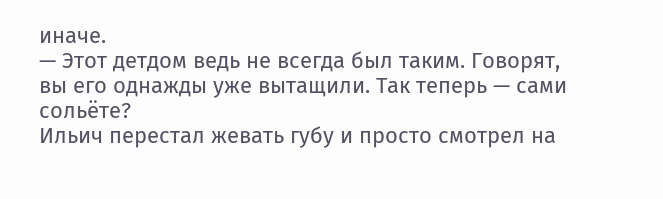иначе.
— Этот детдом ведь не всегда был таким. Говорят, вы его однажды уже вытащили. Так теперь — сами сольёте?
Ильич перестал жевать губу и просто смотрел на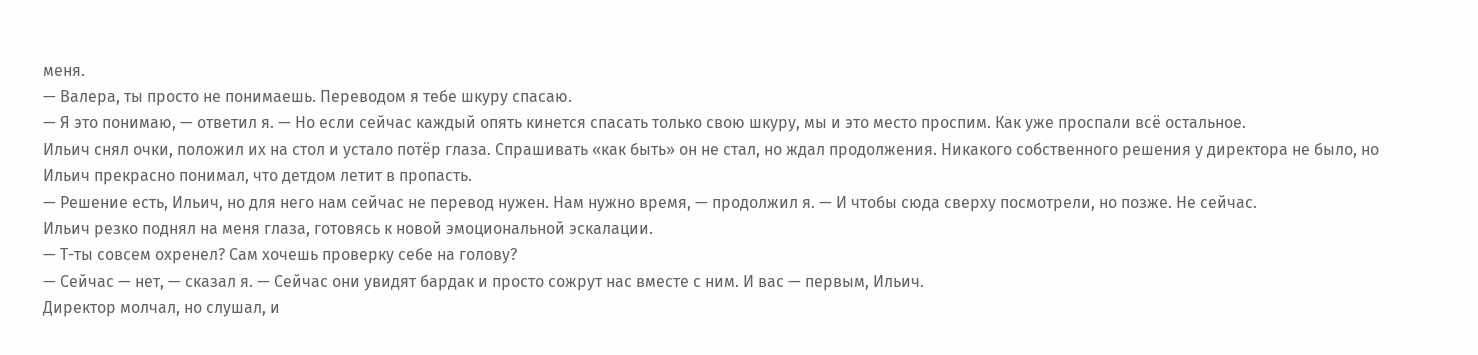меня.
— Валера, ты просто не понимаешь. Переводом я тебе шкуру спасаю.
— Я это понимаю, — ответил я. — Но если сейчас каждый опять кинется спасать только свою шкуру, мы и это место проспим. Как уже проспали всё остальное.
Ильич снял очки, положил их на стол и устало потёр глаза. Спрашивать «как быть» он не стал, но ждал продолжения. Никакого собственного решения у директора не было, но Ильич прекрасно понимал, что детдом летит в пропасть.
— Решение есть, Ильич, но для него нам сейчас не перевод нужен. Нам нужно время, — продолжил я. — И чтобы сюда сверху посмотрели, но позже. Не сейчас.
Ильич резко поднял на меня глаза, готовясь к новой эмоциональной эскалации.
— Т-ты совсем охренел? Сам хочешь проверку себе на голову?
— Сейчас — нет, — сказал я. — Сейчас они увидят бардак и просто сожрут нас вместе с ним. И вас — первым, Ильич.
Директор молчал, но слушал, и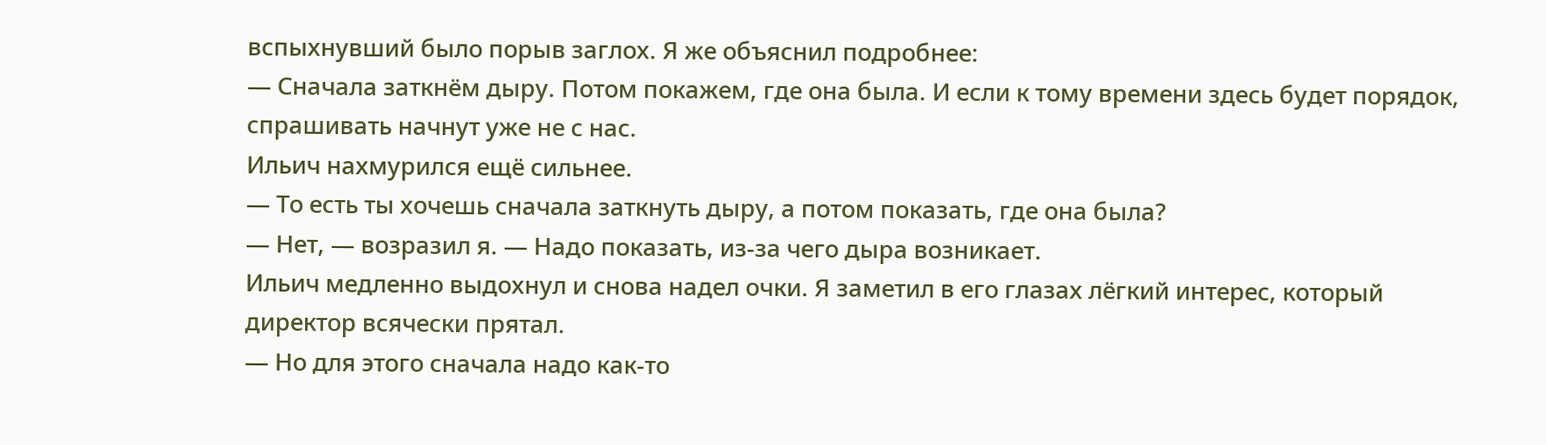вспыхнувший было порыв заглох. Я же объяснил подробнее:
— Сначала заткнём дыру. Потом покажем, где она была. И если к тому времени здесь будет порядок, спрашивать начнут уже не с нас.
Ильич нахмурился ещё сильнее.
— То есть ты хочешь сначала заткнуть дыру, а потом показать, где она была?
— Нет, — возразил я. — Надо показать, из-за чего дыра возникает.
Ильич медленно выдохнул и снова надел очки. Я заметил в его глазах лёгкий интерес, который директор всячески прятал.
— Но для этого сначала надо как-то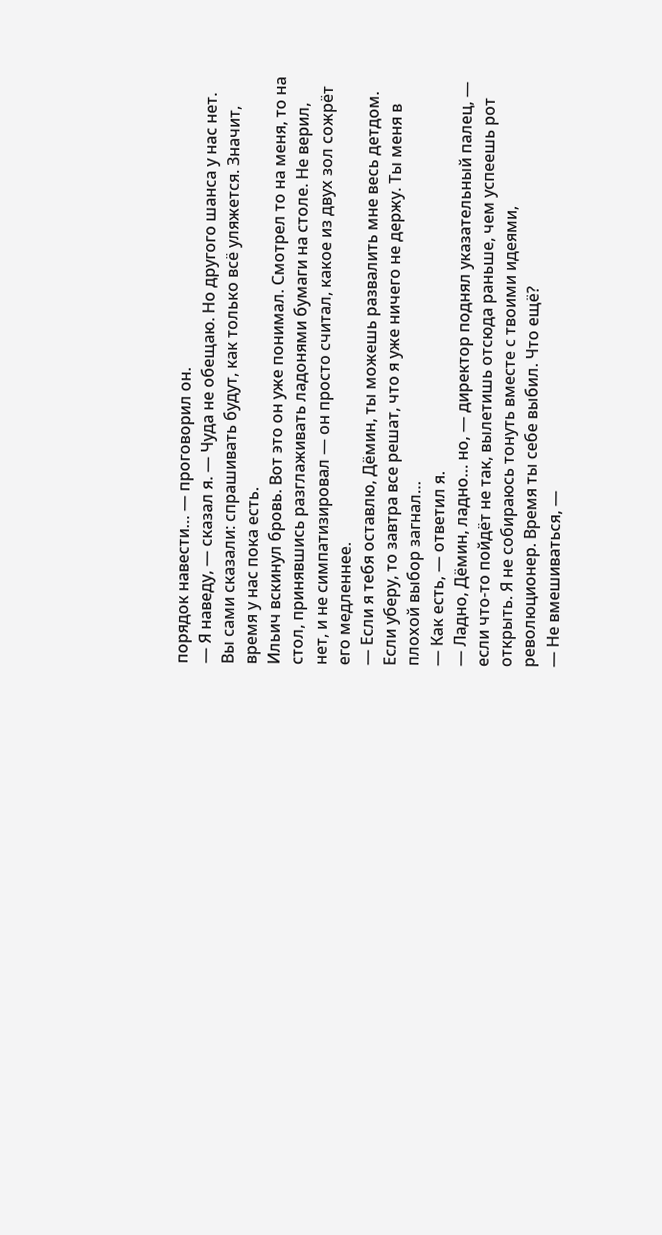порядок навести… — проговорил он.
— Я наведу, — сказал я. — Чуда не обещаю. Но другого шанса у нас нет. Вы сами сказали: спрашивать будут, как только всё уляжется. Значит, время у нас пока есть.
Ильич вскинул бровь. Вот это он уже понимал. Смотрел то на меня, то на стол, принявшись разглаживать ладонями бумаги на столе. Не верил, нет, и не симпатизировал — он просто считал, какое из двух зол сожрёт его медленнее.
— Если я тебя оставлю, Дёмин, ты можешь развалить мне весь детдом. Если уберу, то завтра все решат, что я уже ничего не держу. Ты меня в плохой выбор загнал…
— Как есть, — ответил я.
— Ладно, Дёмин, ладно… но, — директор поднял указательный палец, — если что-то пойдёт не так, вылетишь отсюда раньше, чем успеешь рот открыть. Я не собираюсь тонуть вместе с твоими идеями, революционер. Время ты себе выбил. Что ещё?
— Не вмешиваться, —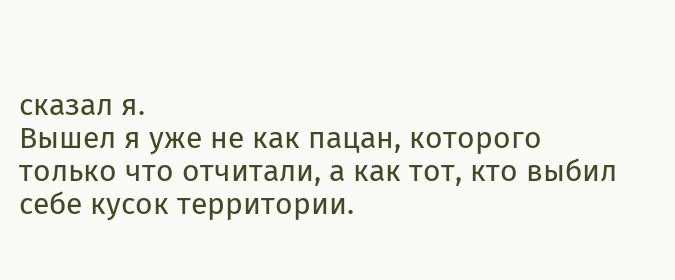сказал я.
Вышел я уже не как пацан, которого только что отчитали, а как тот, кто выбил себе кусок территории.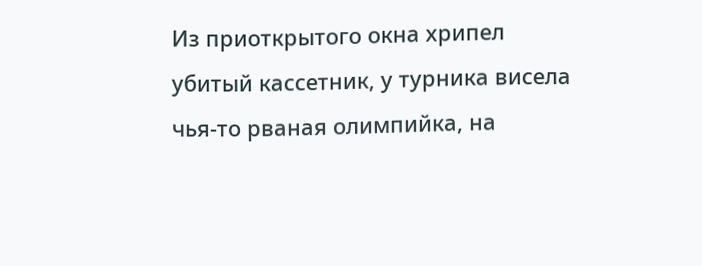Из приоткрытого окна хрипел убитый кассетник, у турника висела чья-то рваная олимпийка, на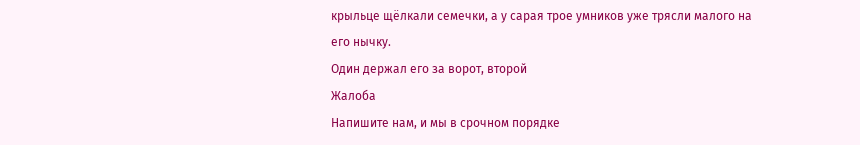крыльце щёлкали семечки, а у сарая трое умников уже трясли малого на его нычку.
Один держал его за ворот, второй
Жалоба
Напишите нам, и мы в срочном порядке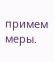примем меры.